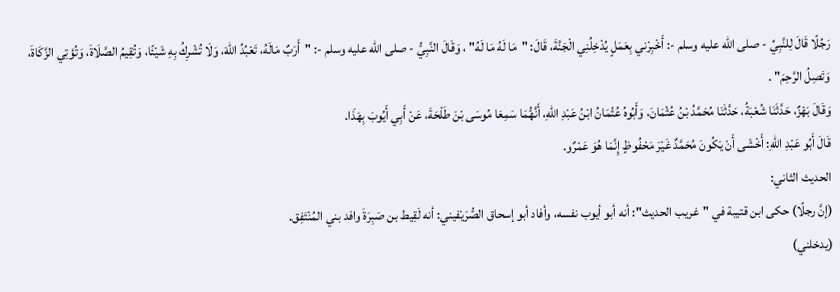رَجُلًا قَالَ لِلنَّبِيِّ - صلى الله عليه وسلم -: أَخْبِرْني بِعَمَلٍ يُدْخِلُنِي الْجَنَّةَ، قَالَ: "مَا لَهُ مَا لَهُ" ، وَقَالَ النَّبِيُّ - صلى الله عليه وسلم -: "أَرَبٌ مَالَهُ، تَعْبُدُ اللهَ، وَلَا تُشْرِكُ بِهِ شَيْئًا، وَتُقِيمُ الصَّلَاةَ، وَتُؤتِي الزَّكَاةَ، وَتَصِلُ الرَّحِمَ" .
وَقَالَ بَهْزٌ، حَدَّثَنَا شُعْبَةُ، حَدَّثَنَا مُحَمَّدُ بْنُ عُثْمَانَ، وَأَبُوهُ عُثْمَانُ ابْنُ عَبْدِ اللهِ، أَنَّهُّمَا سَمِعَا مُوسَى بْنَ طَلْحَةَ، عَنْ أَبِي أَيُوبَ بِهَذَا.
قَالَ أَبُو عَبْدِ اللهِ: أَخْشَى أَنْ يَكُونَ مُحَمَّدٌ غَيْرَ مَحْفُوظٍ إِنَّمَا هُوَ عَمْرٌو.
الحديث الثاني:
(إنَّ رجلًا) حكى ابن قتيبة في "غريب الحديث": أنه أبو أيوب نفسه، وأفاد أبو إسحاق الصُّرَيْفيني: أنه لَقِيط بن صَبِرَةَ وافد بني المُنْتَفِق.
(يدخلني)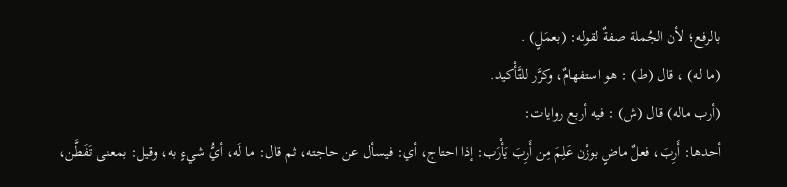بالرفع؛ لأن الجُملة صفةٌ لقوله: (بعمَلٍ) .
(ما له) ، قال (ط) : هو استفهامٌ، وكرَّر للتَّأْكيد.
(أرب ماله) قال (ش) : فيه أربع روايات:
أحدها: أَرِبَ، فعلٌ ماضٍ بوزْن عَلِمَ مِن أَرِبَ يَأْرَب: إذا احتاج، أي: فيسأل عن حاجته، ثم قال: ما لَه، أيُّ شيءٍ به، وقيل: بمعنى تَفَطَّن،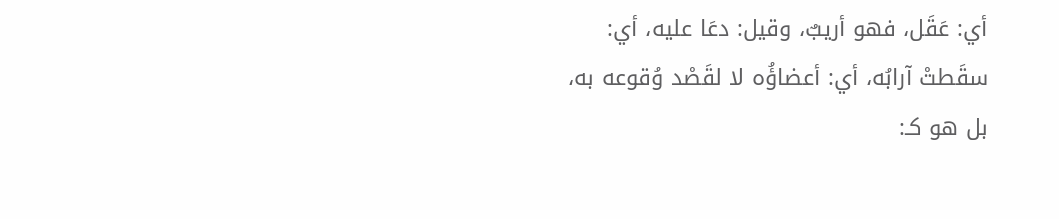أي: عَقَل، فهو أريبٌ، وقيل: دعَا عليه، أي: سقَطتْ آرابُه، أي: أعضاؤُه لا لقَصْد وُقوعه به، بل هو كـ: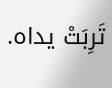تَرِبَتْ يداه.